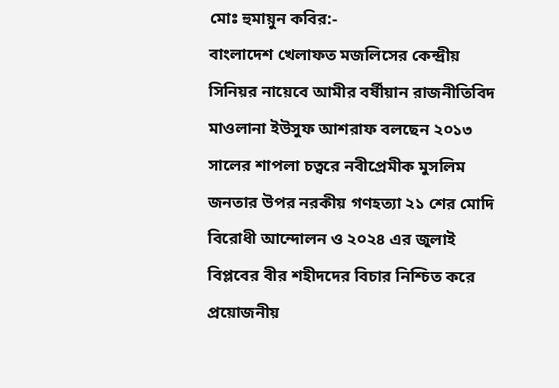মোঃ হুমায়ুন কবির:-
বাংলাদেশ খেলাফত মজলিসের কেন্দ্রীয় সিনিয়র নায়েবে আমীর বর্ষীয়ান রাজনীতিবিদ মাওলানা ইউসুফ আশরাফ বলছেন ২০১৩ সালের শাপলা চত্বরে নবীপ্রেমীক মুসলিম জনতার উপর নরকীয় গণহত্যা ২১ শের মোদি বিরোধী আন্দোলন ও ২০২৪ এর জুলাই বিপ্লবের বীর শহীদদের বিচার নিশ্চিত করে প্রয়োজনীয়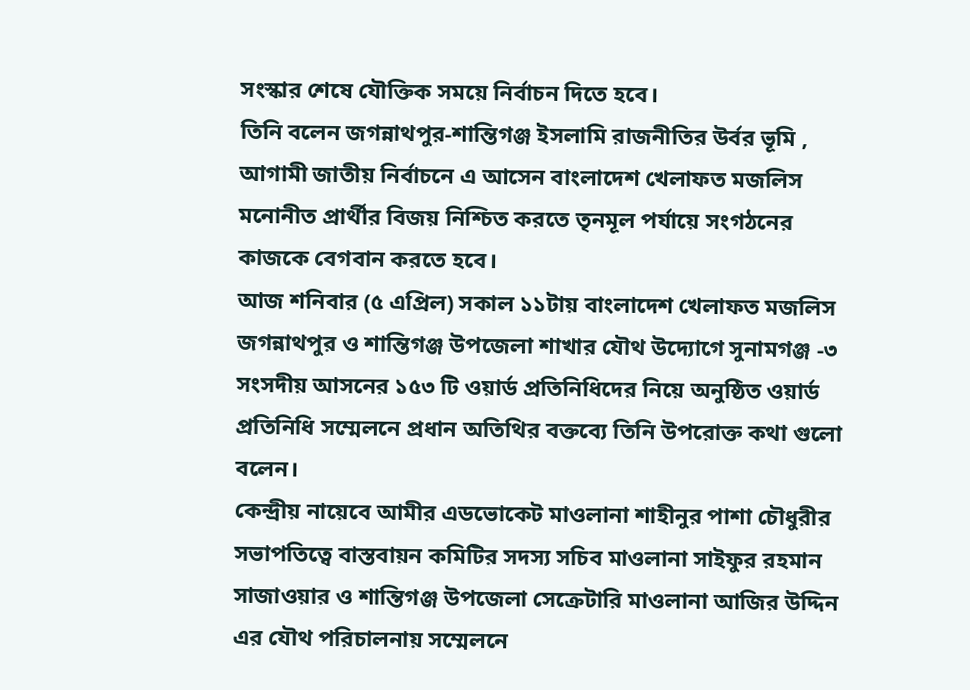সংস্কার শেষে যৌক্তিক সময়ে নির্বাচন দিতে হবে।
তিনি বলেন জগন্নাথপুর-শান্তিগঞ্জ ইসলামি রাজনীতির উর্বর ভূমি , আগামী জাতীয় নির্বাচনে এ আসেন বাংলাদেশ খেলাফত মজলিস মনোনীত প্রার্থীর বিজয় নিশ্চিত করতে তৃনমূল পর্যায়ে সংগঠনের কাজকে বেগবান করতে হবে।
আজ শনিবার (৫ এপ্রিল) সকাল ১১টায় বাংলাদেশ খেলাফত মজলিস জগন্নাথপুর ও শান্তিগঞ্জ উপজেলা শাখার যৌথ উদ্যোগে সুনামগঞ্জ -৩ সংসদীয় আসনের ১৫৩ টি ওয়ার্ড প্রতিনিধিদের নিয়ে অনুষ্ঠিত ওয়ার্ড প্রতিনিধি সম্মেলনে প্রধান অতিথির বক্তব্যে তিনি উপরোক্ত কথা গুলো বলেন।
কেন্দ্রীয় নায়েবে আমীর এডভোকেট মাওলানা শাহীনুর পাশা চৌধুরীর সভাপতিত্বে বাস্তবায়ন কমিটির সদস্য সচিব মাওলানা সাইফুর রহমান সাজাওয়ার ও শান্তিগঞ্জ উপজেলা সেক্রেটারি মাওলানা আজির উদ্দিন এর যৌথ পরিচালনায় সম্মেলনে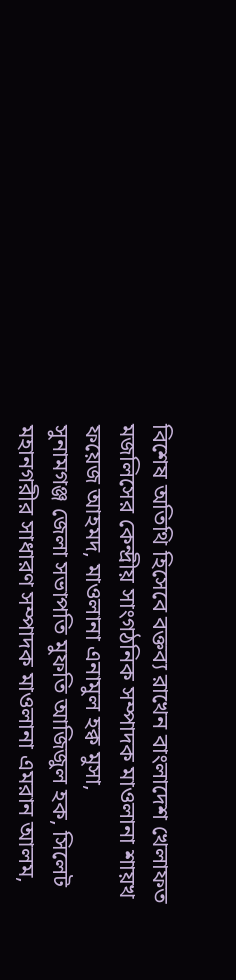বিশেষ অতিথি হিসেবে বক্তব্য রাখেন বাংলাদেশ খেলাফত মজলিসের কেন্দ্রীয় সাংগঠনিক সম্পাদক মাওলানা শায়খ ফয়েজ আহমদ, মাওলানা এনামুল হক্ব মুসা,
সুনামগঞ্জ জেলা সভাপতি মুফতি আজিজুল হক, সিলেট মহানগরীর সাধারণ সম্পাদক মাওলানা এমরান আলম,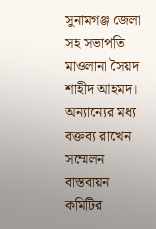সুনামগঞ্জ জেলা সহ সভাপতি মাওলানা সৈয়দ শাহীদ আহমদ। অন্যান্যের মধ্য বক্তব্য রাখেন সম্মেলন বাস্তবায়ন কমিটির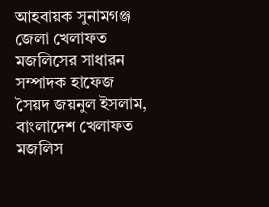আহবায়ক সুনামগঞ্জ জেলা খেলাফত মজলিসের সাধারন সম্পাদক হাফেজ সৈয়দ জয়নুল ইসলাম, বাংলাদেশ খেলাফত মজলিস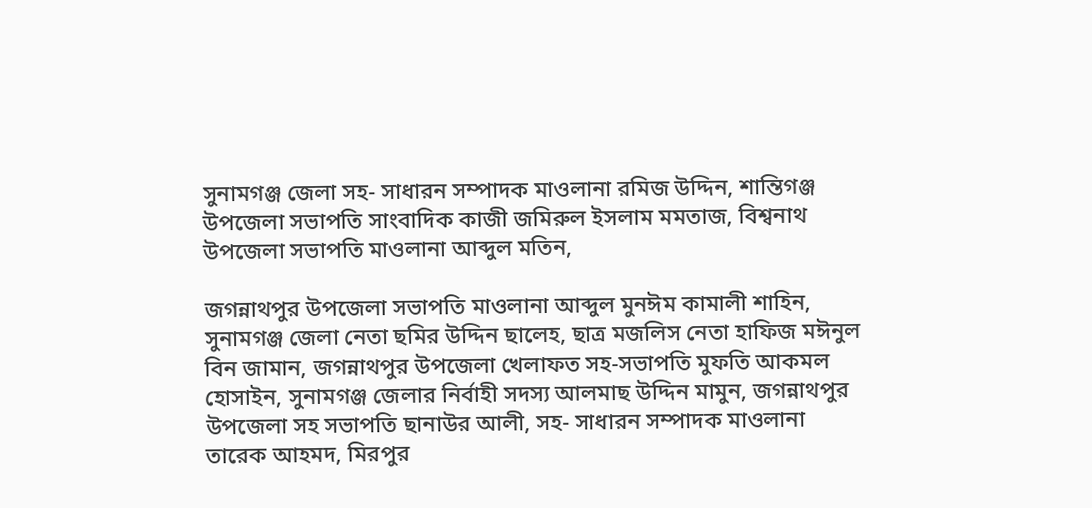সুনামগঞ্জ জেলা সহ- সাধারন সম্পাদক মাওলানা রমিজ উদ্দিন, শান্তিগঞ্জ উপজেলা সভাপতি সাংবাদিক কাজী জমিরুল ইসলাম মমতাজ, বিশ্বনাথ উপজেলা সভাপতি মাওলানা আব্দুল মতিন,

জগন্নাথপুর উপজেলা সভাপতি মাওলানা আব্দুল মুনঈম কামালী শাহিন, সুনামগঞ্জ জেলা নেতা ছমির উদ্দিন ছালেহ, ছাত্র মজলিস নেতা হাফিজ মঈনুল বিন জামান, জগন্নাথপুর উপজেলা খেলাফত সহ-সভাপতি মুফতি আকমল হোসাইন, সুনামগঞ্জ জেলার নির্বাহী সদস্য আলমাছ উদ্দিন মামুন, জগন্নাথপুর উপজেলা সহ সভাপতি ছানাউর আলী, সহ- সাধারন সম্পাদক মাওলানা তারেক আহমদ, মিরপুর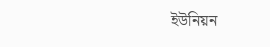ইউনিয়ন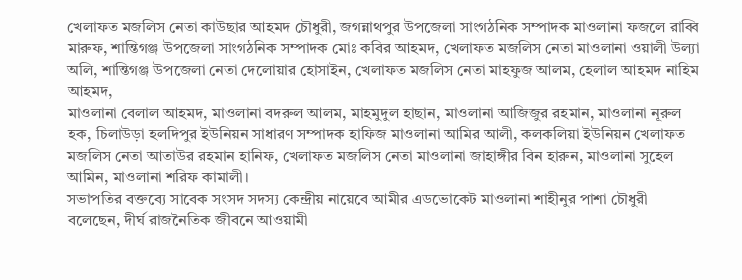খেলাফত মজলিস নেতা কাউছার আহমদ চৌধুরী, জগন্নাথপুর উপজেলা সাংগঠনিক সম্পাদক মাওলানা ফজলে রাব্বি মারুফ, শান্তিগঞ্জ উপজেলা সাংগঠনিক সম্পাদক মোঃ কবির আহমদ, খেলাফত মজলিস নেতা মাওলানা ওয়ালী উল্যা অলি, শান্তিগঞ্জ উপজেলা নেতা দেলোয়ার হোসাইন, খেলাফত মজলিস নেতা মাহফুজ আলম, হেলাল আহমদ নাহিম আহমদ,
মাওলানা বেলাল আহমদ, মাওলানা বদরুল আলম, মাহমুদুল হাছান, মাওলানা আজিজুর রহমান, মাওলানা নূরুল হক, চিলাউড়া হলদিপুর ইউনিয়ন সাধারণ সম্পাদক হাফিজ মাওলানা আমির আলী, কলকলিয়া ইউনিয়ন খেলাফত মজলিস নেতা আতাউর রহমান হানিফ, খেলাফত মজলিস নেতা মাওলানা জাহাঙ্গীর বিন হারুন, মাওলানা সুহেল আমিন, মাওলানা শরিফ কামালী।
সভাপতির বক্তব্যে সাবেক সংসদ সদস্য কেন্দ্রীয় নায়েবে আমীর এডভোকেট মাওলানা শাহীনুর পাশা চৌধুরী বলেছেন, দীর্ঘ রাজনৈতিক জীবনে আওয়ামী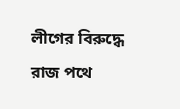লীগের বিরুদ্ধে রাজ পথে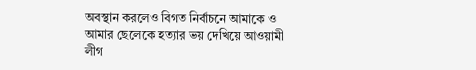অবস্থান করলেও বিগত নির্বাচনে আমাকে ও আমার ছেলেকে হত্যার ভয় দেখিয়ে আওয়ামী লীগ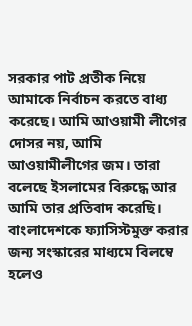সরকার পাট প্রতীক নিয়ে আমাকে নির্বাচন করতে বাধ্য করেছে। আমি আওয়ামী লীগের দোসর নয়, আমি আওয়ামীলীগের জম। তারা বলেছে ইসলামের বিরুদ্ধে আর আমি তার প্রতিবাদ করেছি।
বাংলাদেশকে ফ্যাসিস্টমুক্ত করার জন্য সংস্কারের মাধ্যমে বিলম্বে হলেও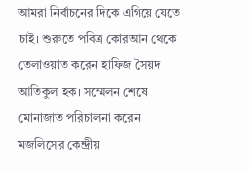আমরা নির্বাচনের দিকে এগিয়ে যেতে চাই। শুরুতে পবিত্র কোরআন থেকে তেলাওয়াত করেন হাফিজ সৈয়দ আতিকুল হক। সম্মেলন শেষে মোনাজাত পরিচালনা করেন মজলিসের কেন্দ্রীয়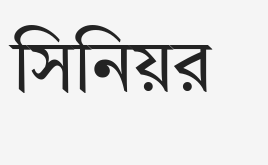সিনিয়র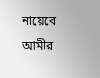নায়েবে আমীর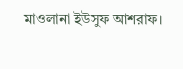মাওলানা ইউসুফ আশরাফ।